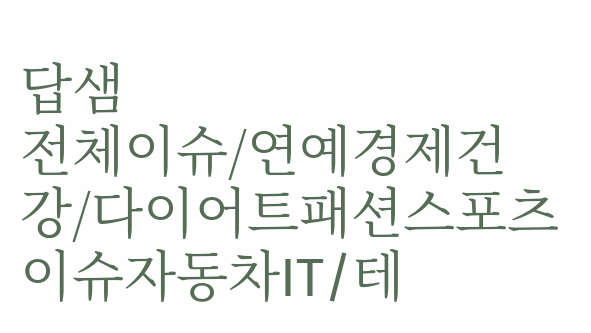답샘
전체이슈/연예경제건강/다이어트패션스포츠이슈자동차IT/테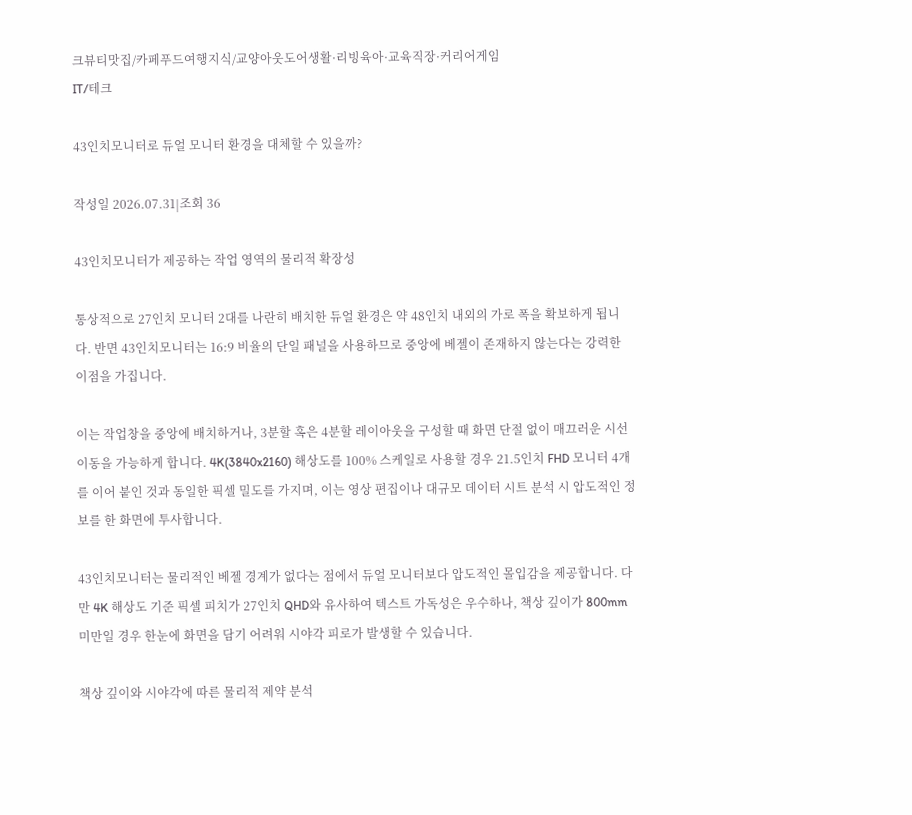크뷰티맛집/카페푸드여행지식/교양아웃도어생활·리빙육아·교육직장·커리어게임
IT/테크

43인치모니터로 듀얼 모니터 환경을 대체할 수 있을까?

작성일 2026.07.31|조회 36

43인치모니터가 제공하는 작업 영역의 물리적 확장성

통상적으로 27인치 모니터 2대를 나란히 배치한 듀얼 환경은 약 48인치 내외의 가로 폭을 확보하게 됩니다. 반면 43인치모니터는 16:9 비율의 단일 패널을 사용하므로 중앙에 베젤이 존재하지 않는다는 강력한 이점을 가집니다.

이는 작업창을 중앙에 배치하거나, 3분할 혹은 4분할 레이아웃을 구성할 때 화면 단절 없이 매끄러운 시선 이동을 가능하게 합니다. 4K(3840x2160) 해상도를 100% 스케일로 사용할 경우 21.5인치 FHD 모니터 4개를 이어 붙인 것과 동일한 픽셀 밀도를 가지며, 이는 영상 편집이나 대규모 데이터 시트 분석 시 압도적인 정보를 한 화면에 투사합니다.

43인치모니터는 물리적인 베젤 경계가 없다는 점에서 듀얼 모니터보다 압도적인 몰입감을 제공합니다. 다만 4K 해상도 기준 픽셀 피치가 27인치 QHD와 유사하여 텍스트 가독성은 우수하나, 책상 깊이가 800mm 미만일 경우 한눈에 화면을 담기 어려워 시야각 피로가 발생할 수 있습니다.

책상 깊이와 시야각에 따른 물리적 제약 분석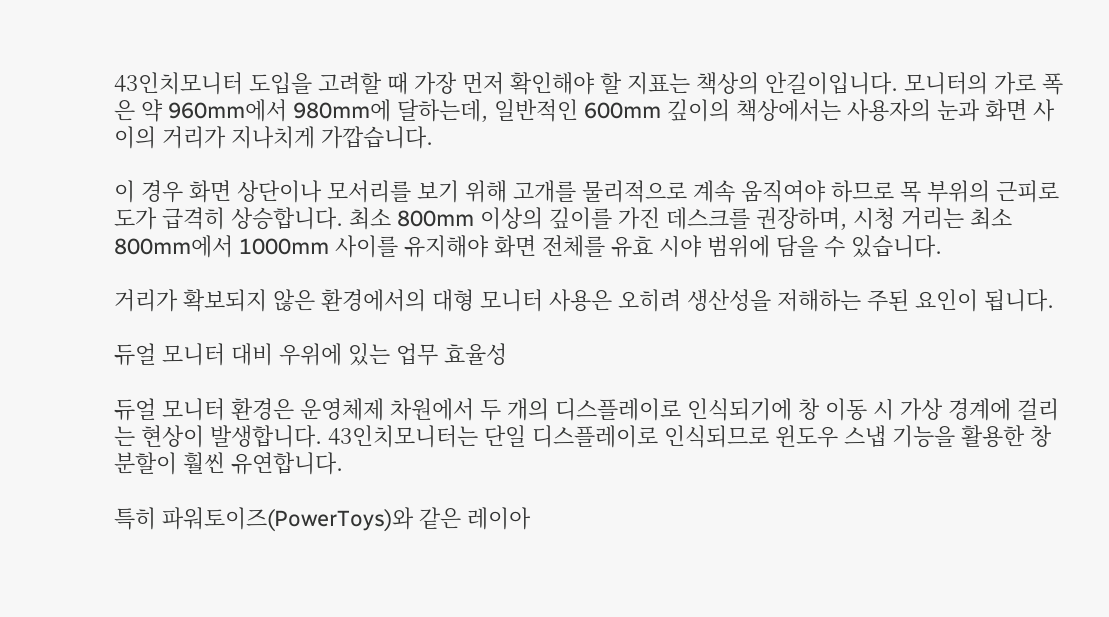43인치모니터 도입을 고려할 때 가장 먼저 확인해야 할 지표는 책상의 안길이입니다. 모니터의 가로 폭은 약 960mm에서 980mm에 달하는데, 일반적인 600mm 깊이의 책상에서는 사용자의 눈과 화면 사이의 거리가 지나치게 가깝습니다.

이 경우 화면 상단이나 모서리를 보기 위해 고개를 물리적으로 계속 움직여야 하므로 목 부위의 근피로도가 급격히 상승합니다. 최소 800mm 이상의 깊이를 가진 데스크를 권장하며, 시청 거리는 최소 800mm에서 1000mm 사이를 유지해야 화면 전체를 유효 시야 범위에 담을 수 있습니다.

거리가 확보되지 않은 환경에서의 대형 모니터 사용은 오히려 생산성을 저해하는 주된 요인이 됩니다.

듀얼 모니터 대비 우위에 있는 업무 효율성

듀얼 모니터 환경은 운영체제 차원에서 두 개의 디스플레이로 인식되기에 창 이동 시 가상 경계에 걸리는 현상이 발생합니다. 43인치모니터는 단일 디스플레이로 인식되므로 윈도우 스냅 기능을 활용한 창 분할이 훨씬 유연합니다.

특히 파워토이즈(PowerToys)와 같은 레이아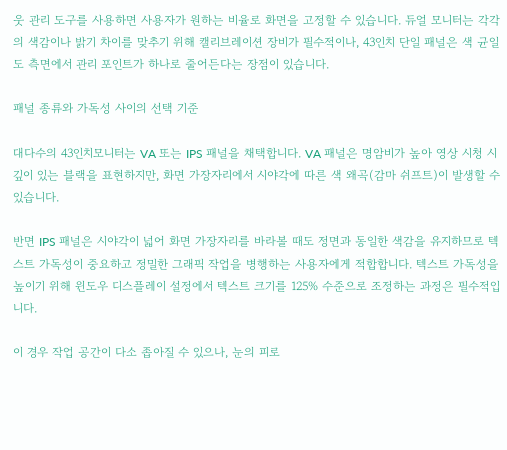웃 관리 도구를 사용하면 사용자가 원하는 비율로 화면을 고정할 수 있습니다. 듀얼 모니터는 각각의 색감이나 밝기 차이를 맞추기 위해 캘리브레이션 장비가 필수적이나, 43인치 단일 패널은 색 균일도 측면에서 관리 포인트가 하나로 줄어든다는 장점이 있습니다.

패널 종류와 가독성 사이의 선택 기준

대다수의 43인치모니터는 VA 또는 IPS 패널을 채택합니다. VA 패널은 명암비가 높아 영상 시청 시 깊이 있는 블랙을 표현하지만, 화면 가장자리에서 시야각에 따른 색 왜곡(감마 쉬프트)이 발생할 수 있습니다.

반면 IPS 패널은 시야각이 넓어 화면 가장자리를 바라볼 때도 정면과 동일한 색감을 유지하므로 텍스트 가독성이 중요하고 정밀한 그래픽 작업을 병행하는 사용자에게 적합합니다. 텍스트 가독성을 높이기 위해 윈도우 디스플레이 설정에서 텍스트 크기를 125% 수준으로 조정하는 과정은 필수적입니다.

이 경우 작업 공간이 다소 좁아질 수 있으나, 눈의 피로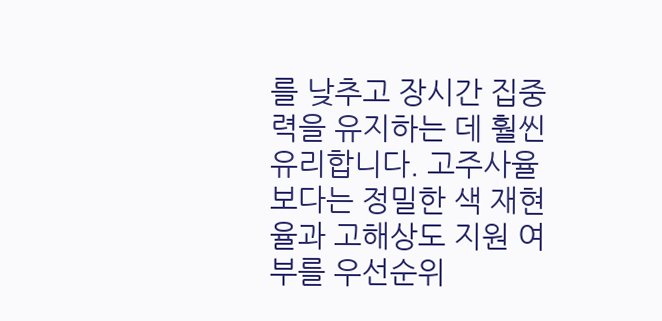를 낮추고 장시간 집중력을 유지하는 데 훨씬 유리합니다. 고주사율보다는 정밀한 색 재현율과 고해상도 지원 여부를 우선순위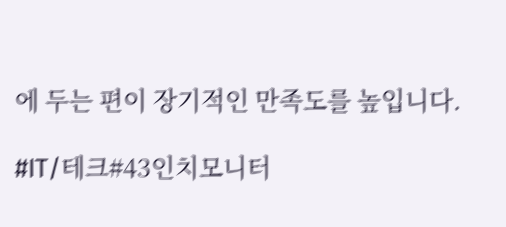에 두는 편이 장기적인 만족도를 높입니다.

#IT/테크#43인치모니터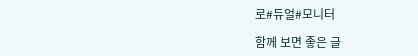로#듀얼#모니터

함께 보면 좋은 글